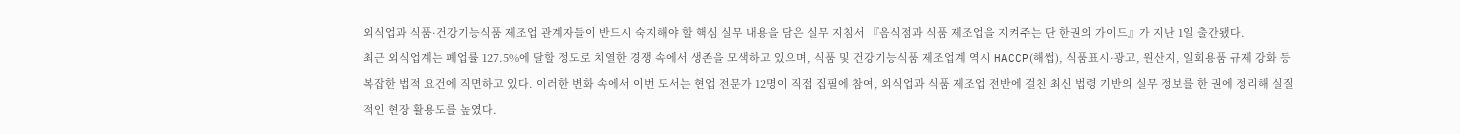외식업과 식품·건강기능식품 제조업 관계자들이 반드시 숙지해야 할 핵심 실무 내용을 담은 실무 지침서 『음식점과 식품 제조업을 지켜주는 단 한권의 가이드』가 지난 1일 출간됐다.
최근 외식업계는 폐업률 127.5%에 달할 정도로 치열한 경쟁 속에서 생존을 모색하고 있으며, 식품 및 건강기능식품 제조업계 역시 HACCP(해썹), 식품표시·광고, 원산지, 일회용품 규제 강화 등 복잡한 법적 요건에 직면하고 있다. 이러한 변화 속에서 이번 도서는 현업 전문가 12명이 직접 집필에 참여, 외식업과 식품 제조업 전반에 걸친 최신 법령 기반의 실무 정보를 한 권에 정리해 실질적인 현장 활용도를 높였다.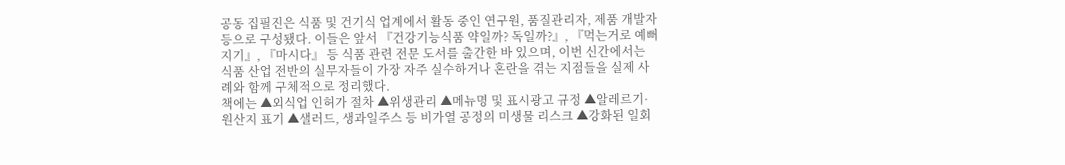공동 집필진은 식품 및 건기식 업계에서 활동 중인 연구원, 품질관리자, 제품 개발자 등으로 구성됐다. 이들은 앞서 『건강기능식품 약일까? 독일까?』, 『먹는거로 예뻐지기』, 『마시다』 등 식품 관련 전문 도서를 출간한 바 있으며, 이번 신간에서는 식품 산업 전반의 실무자들이 가장 자주 실수하거나 혼란을 겪는 지점들을 실제 사례와 함께 구체적으로 정리했다.
책에는 ▲외식업 인허가 절차 ▲위생관리 ▲메뉴명 및 표시광고 규정 ▲알레르기·원산지 표기 ▲샐러드, 생과일주스 등 비가열 공정의 미생물 리스크 ▲강화된 일회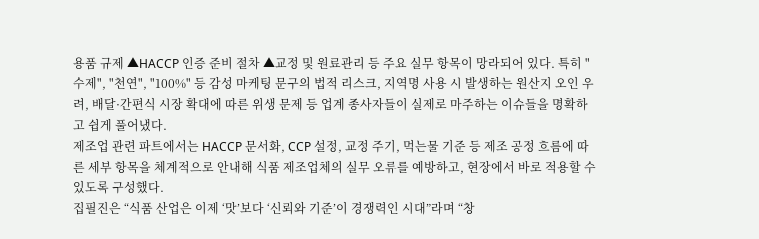용품 규제 ▲HACCP 인증 준비 절차 ▲교정 및 원료관리 등 주요 실무 항목이 망라되어 있다. 특히 "수제", "천연", "100%" 등 감성 마케팅 문구의 법적 리스크, 지역명 사용 시 발생하는 원산지 오인 우려, 배달·간편식 시장 확대에 따른 위생 문제 등 업계 종사자들이 실제로 마주하는 이슈들을 명확하고 쉽게 풀어냈다.
제조업 관련 파트에서는 HACCP 문서화, CCP 설정, 교정 주기, 먹는물 기준 등 제조 공정 흐름에 따른 세부 항목을 체계적으로 안내해 식품 제조업체의 실무 오류를 예방하고, 현장에서 바로 적용할 수 있도록 구성했다.
집필진은 “식품 산업은 이제 ‘맛’보다 ‘신뢰와 기준’이 경쟁력인 시대”라며 “창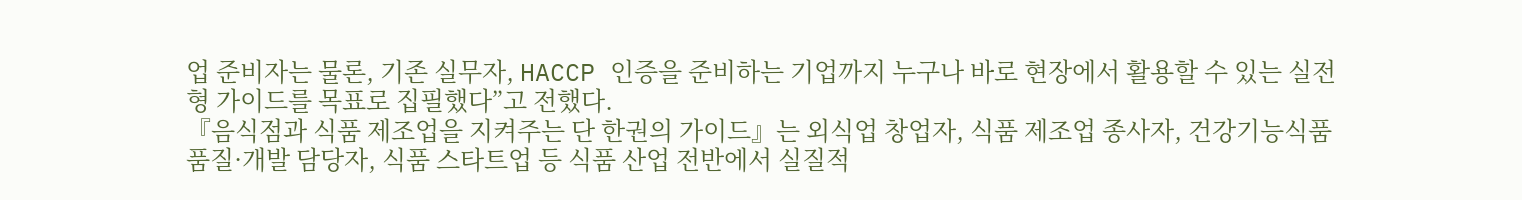업 준비자는 물론, 기존 실무자, HACCP 인증을 준비하는 기업까지 누구나 바로 현장에서 활용할 수 있는 실전형 가이드를 목표로 집필했다”고 전했다.
『음식점과 식품 제조업을 지켜주는 단 한권의 가이드』는 외식업 창업자, 식품 제조업 종사자, 건강기능식품 품질·개발 담당자, 식품 스타트업 등 식품 산업 전반에서 실질적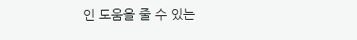인 도움을 줄 수 있는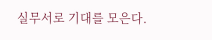실무서로 기대를 모은다.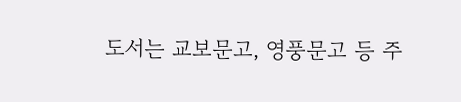도서는 교보문고, 영풍문고 등 주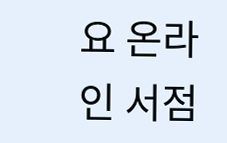요 온라인 서점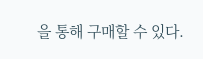을 통해 구매할 수 있다.